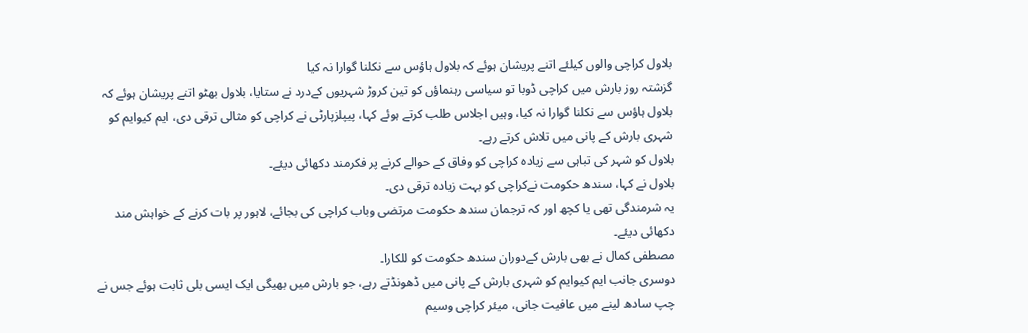بلاول کراچی والوں کیلئے اتنے پریشان ہوئے کہ بلاول ہاؤس سے نکلنا گوارا نہ کیا
گزشتہ روز بارش میں کراچی ڈوبا تو سیاسی رہنماؤں کو تین کروڑ شہریوں کےدرد نے ستایا، بلاول بھٹو اتنے پریشان ہوئے کہ بلاول ہاؤس سے نکلنا گوارا نہ کیا، وہیں اجلاس طلب کرتے ہوئے کہا، پیپلزپارٹی نے کراچی کو مثالی ترقی دی، ایم کیوایم کو شہری بارش کے پانی میں تلاش کرتے رہے۔
بلاول کو شہر کی تباہی سے زیادہ کراچی کو وفاق کے حوالے کرنے پر فکرمند دکھائی دیئے۔
بلاول نے کہا، سندھ حکومت نےکراچی کو بہت زیادہ ترقی دی۔
یہ شرمندگی تھی یا کچھ اور کہ ترجمان سندھ حکومت مرتضی وباب کراچی کی بجائے، لاہور پر بات کرنے کے خواہش مند دکھائی دیئے۔
مصطفی کمال نے بھی بارش کےدوران سندھ حکومت کو للکارا۔
دوسری جانب ایم کیوایم کو شہری بارش کے پانی میں ڈھونڈتے رہے، جو بارش میں بھیگی ایک ایسی بلی ثابت ہوئے جس نے چپ سادھ لینے میں عافیت جانی، میئر کراچی وسیم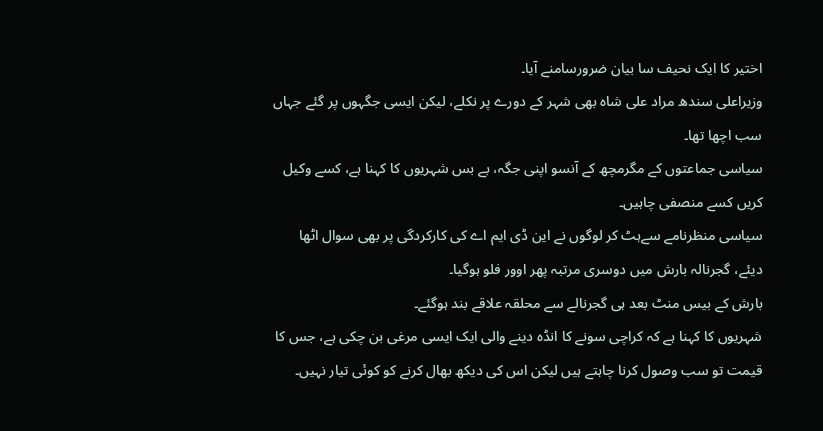اختیر کا ایک نحیف سا بیان ضرورسامنے آیا۔
وزیراعلی سندھ مراد علی شاہ بھی شہر کے دورے پر نکلے، لیکن ایسی جگہوں پر گئے جہاں سب اچھا تھا۔
سیاسی جماعتوں کے مگرمچھ کے آنسو اپنی جگہ، بے بس شہریوں کا کہنا ہے، کسے وکیل کریں کسے منصفی چاہیں۔
سیاسی منظرنامے سےہٹ کر لوگوں نے این ڈی ایم اے کی کارکردگی پر بھی سوال اٹھا دیئے، گجرنالہ بارش میں دوسری مرتبہ پھر اوور فلو ہوگیا۔
بارش کے بیس منٹ بعد ہی گجرنالے سے محلقہ علاقے بند ہوگئے۔
شہریوں کا کہنا ہے کہ کراچی سونے کا انڈہ دینے والی ایک ایسی مرغی بن چکی ہے، جس کا قیمت تو سب وصول کرنا چاہتے ہیں لیکن اس کی دیکھ بھال کرنے کو کوئی تیار نہیں۔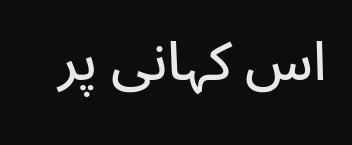اس کہانی پر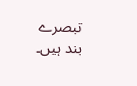تبصرے بند ہیں۔